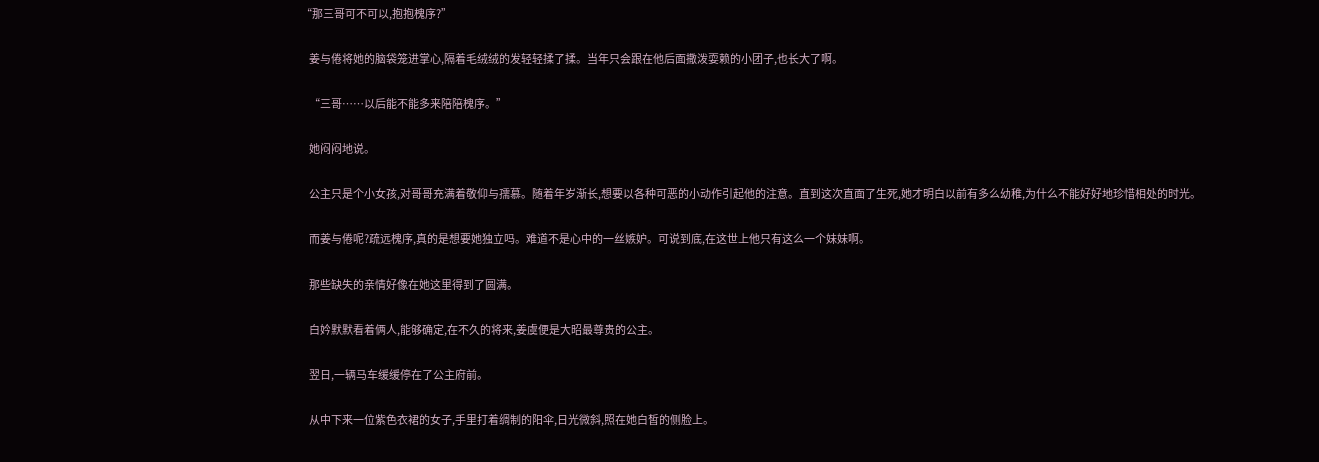“那三哥可不可以,抱抱槐序?”

    姜与倦将她的脑袋笼进掌心,隔着毛绒绒的发轻轻揉了揉。当年只会跟在他后面撒泼耍赖的小团子,也长大了啊。

    “三哥……以后能不能多来陪陪槐序。”

    她闷闷地说。

    公主只是个小女孩,对哥哥充满着敬仰与孺慕。随着年岁渐长,想要以各种可恶的小动作引起他的注意。直到这次直面了生死,她才明白以前有多么幼稚,为什么不能好好地珍惜相处的时光。

    而姜与倦呢?疏远槐序,真的是想要她独立吗。难道不是心中的一丝嫉妒。可说到底,在这世上他只有这么一个妹妹啊。

    那些缺失的亲情好像在她这里得到了圆满。

    白妗默默看着俩人,能够确定,在不久的将来,姜虞便是大昭最尊贵的公主。

    翌日,一辆马车缓缓停在了公主府前。

    从中下来一位紫色衣裙的女子,手里打着绸制的阳伞,日光微斜,照在她白皙的侧脸上。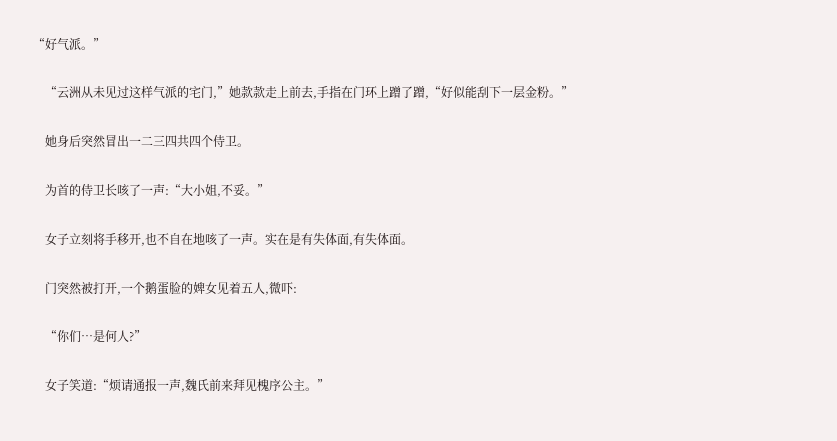“好气派。”

    “云洲从未见过这样气派的宅门,”她款款走上前去,手指在门环上蹭了蹭,“好似能刮下一层金粉。”

    她身后突然冒出一二三四共四个侍卫。

    为首的侍卫长咳了一声:“大小姐,不妥。”

    女子立刻将手移开,也不自在地咳了一声。实在是有失体面,有失体面。

    门突然被打开,一个鹅蛋脸的婢女见着五人,微吓:

    “你们…是何人?”

    女子笑道:“烦请通报一声,魏氏前来拜见槐序公主。”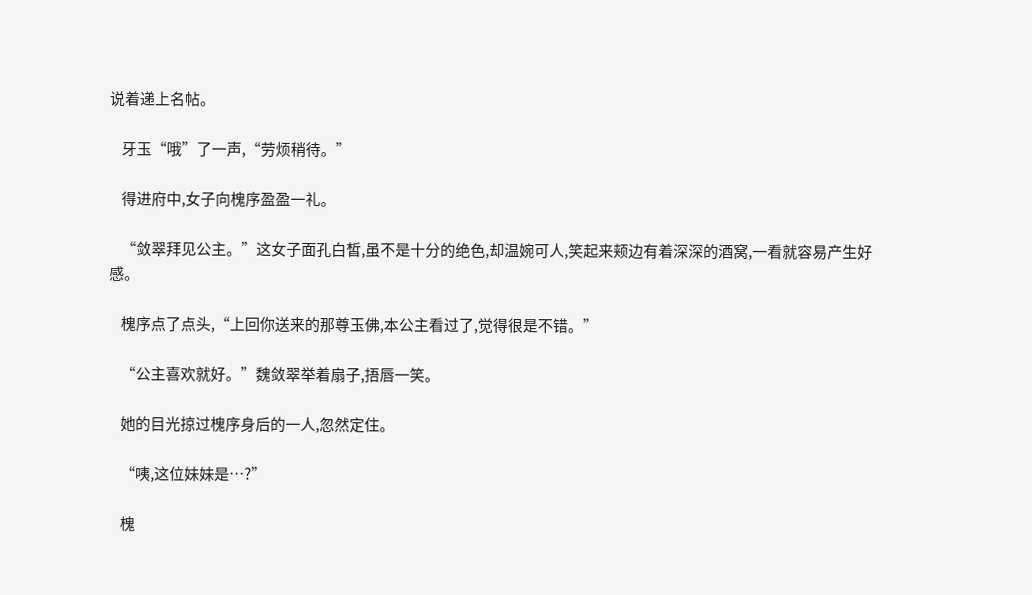说着递上名帖。

    牙玉“哦”了一声,“劳烦稍待。”

    得进府中,女子向槐序盈盈一礼。

    “敛翠拜见公主。”这女子面孔白皙,虽不是十分的绝色,却温婉可人,笑起来颊边有着深深的酒窝,一看就容易产生好感。

    槐序点了点头,“上回你送来的那尊玉佛,本公主看过了,觉得很是不错。”

    “公主喜欢就好。”魏敛翠举着扇子,捂唇一笑。

    她的目光掠过槐序身后的一人,忽然定住。

    “咦,这位妹妹是…?”

    槐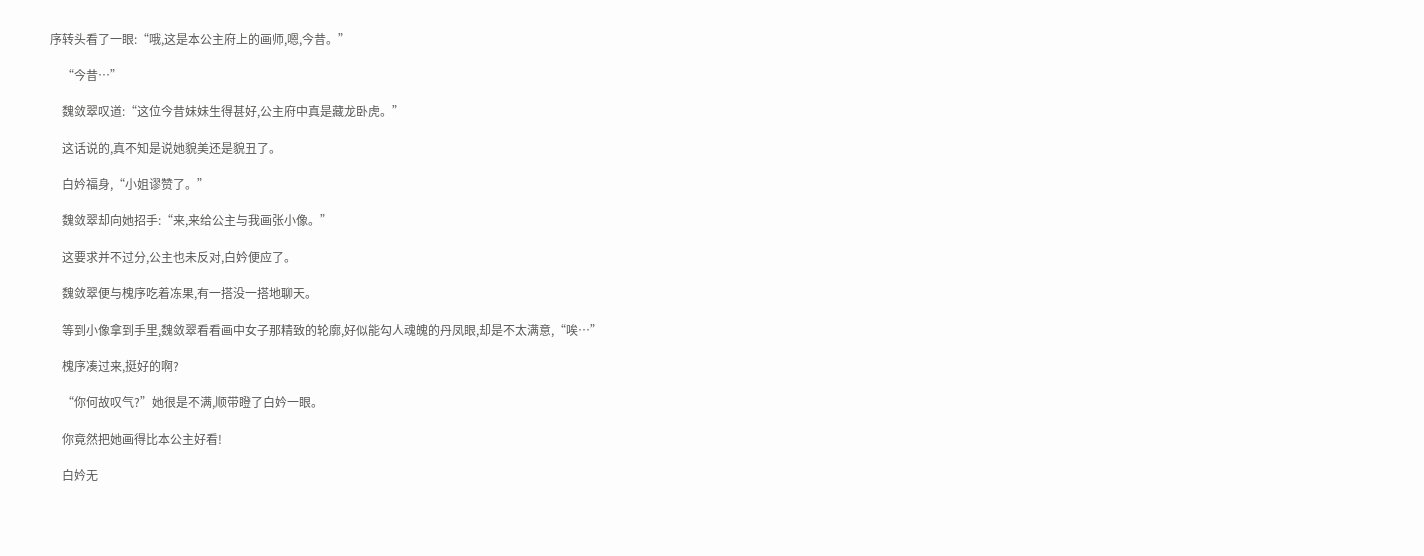序转头看了一眼:“哦,这是本公主府上的画师,嗯,今昔。”

    “今昔…”

    魏敛翠叹道:“这位今昔妹妹生得甚好,公主府中真是藏龙卧虎。”

    这话说的,真不知是说她貌美还是貌丑了。

    白妗福身,“小姐谬赞了。”

    魏敛翠却向她招手:“来,来给公主与我画张小像。”

    这要求并不过分,公主也未反对,白妗便应了。

    魏敛翠便与槐序吃着冻果,有一搭没一搭地聊天。

    等到小像拿到手里,魏敛翠看看画中女子那精致的轮廓,好似能勾人魂魄的丹凤眼,却是不太满意,“唉…”

    槐序凑过来,挺好的啊?

    “你何故叹气?”她很是不满,顺带瞪了白妗一眼。

    你竟然把她画得比本公主好看!

    白妗无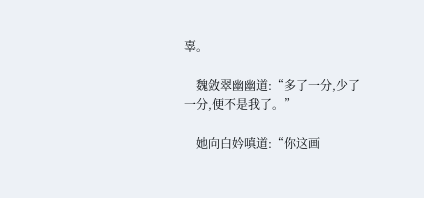辜。

    魏敛翠幽幽道:“多了一分,少了一分,便不是我了。”

    她向白妗嗔道:“你这画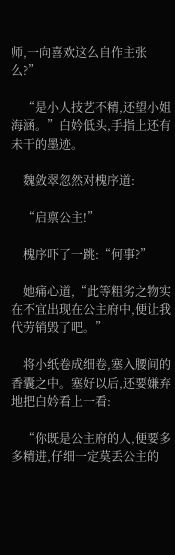师,一向喜欢这么自作主张么?”

    “是小人技艺不精,还望小姐海涵。”白妗低头,手指上还有未干的墨迹。

    魏敛翠忽然对槐序道:

    “启禀公主!”

    槐序吓了一跳:“何事?”

    她痛心道,“此等粗劣之物实在不宜出现在公主府中,便让我代劳销毁了吧。”

    将小纸卷成细卷,塞入腰间的香囊之中。塞好以后,还要嫌弃地把白妗看上一看:

    “你既是公主府的人,便要多多精进,仔细一定莫丢公主的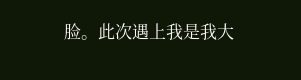脸。此次遇上我是我大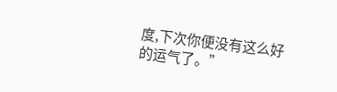度,下次你便没有这么好的运气了。”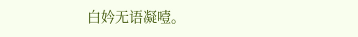白妗无语凝噎。